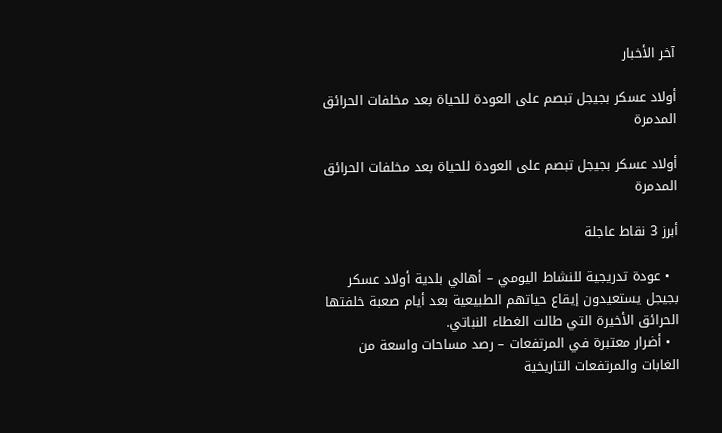آخر الأخبار

أولاد عسكر بجيجل تبصم على العودة للحياة بعد مخلفات الحرائق المدمرة

أولاد عسكر بجيجل تبصم على العودة للحياة بعد مخلفات الحرائق المدمرة

أبرز 3 نقاط عاجلة

  • عودة تدريجية للنشاط اليومي – أهالي بلدية أولاد عسكر بجيجل يستعيدون إيقاع حياتهم الطبيعية بعد أيام صعبة خلفتها الحرائق الأخيرة التي طالت الغطاء النباتي.
  • أضرار معتبرة في المرتفعات – رصد مساحات واسعة من الغابات والمرتفعات التاريخية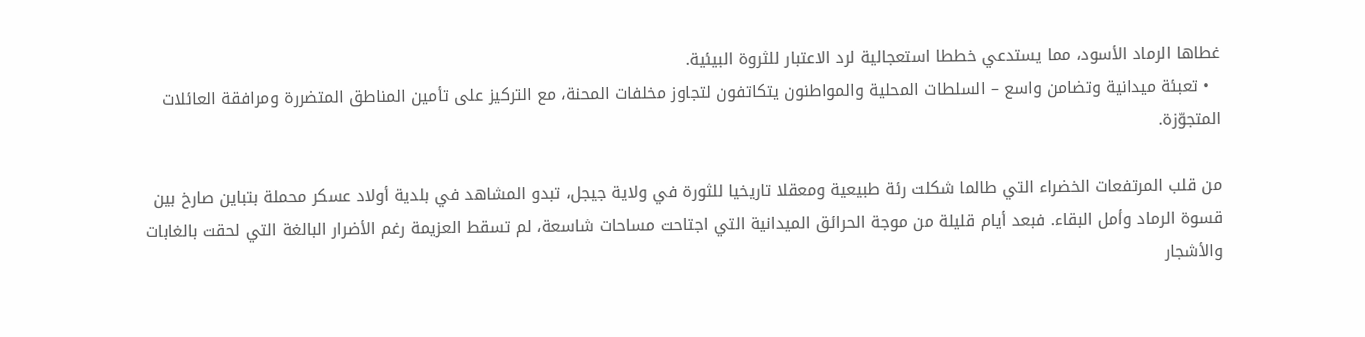غطاها الرماد الأسود، مما يستدعي خططا استعجالية لرد الاعتبار للثروة البيئية.
  • تعبئة ميدانية وتضامن واسع – السلطات المحلية والمواطنون يتكاتفون لتجاوز مخلفات المحنة، مع التركيز على تأمين المناطق المتضررة ومرافقة العائلات المتجوّزة.

من قلب المرتفعات الخضراء التي طالما شكلت رئة طبيعية ومعقلا تاريخيا للثورة في ولاية جيجل، تبدو المشاهد في بلدية أولاد عسكر محملة بتباين صارخ بين قسوة الرماد وأمل البقاء. فبعد أيام قليلة من موجة الحرائق الميدانية التي اجتاحت مساحات شاسعة، لم تسقط العزيمة رغم الأضرار البالغة التي لحقت بالغابات والأشجار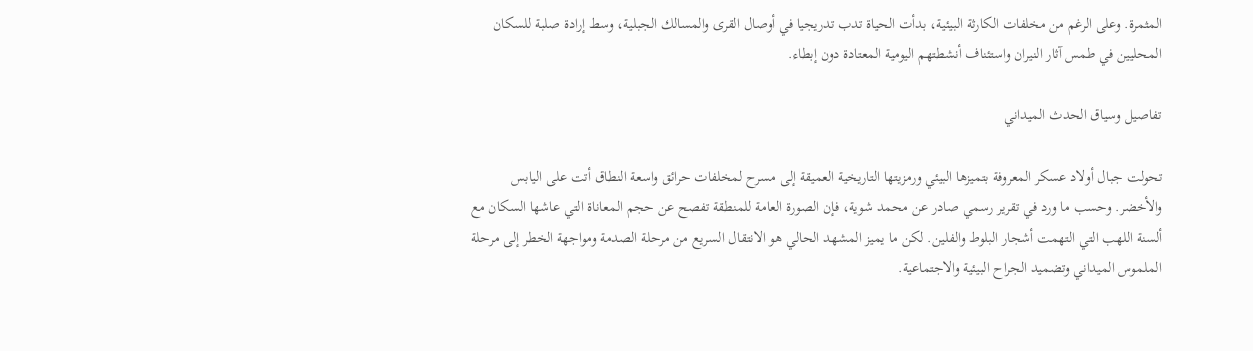المثمرة. وعلى الرغم من مخلفات الكارثة البيئية، بدأت الحياة تدب تدريجيا في أوصال القرى والمسالك الجبلية، وسط إرادة صلبة للسكان المحليين في طمس آثار النيران واستئناف أنشطتهم اليومية المعتادة دون إبطاء.

تفاصيل وسياق الحدث الميداني

تحولت جبال أولاد عسكر المعروفة بتميزها البيئي ورمزيتها التاريخية العميقة إلى مسرح لمخلفات حرائق واسعة النطاق أتت على اليابس والأخضر. وحسب ما ورد في تقرير رسمي صادر عن محمد شوية، فإن الصورة العامة للمنطقة تفصح عن حجم المعاناة التي عاشها السكان مع ألسنة اللهب التي التهمت أشجار البلوط والفلين. لكن ما يميز المشهد الحالي هو الانتقال السريع من مرحلة الصدمة ومواجهة الخطر إلى مرحلة الملموس الميداني وتضميد الجراح البيئية والاجتماعية.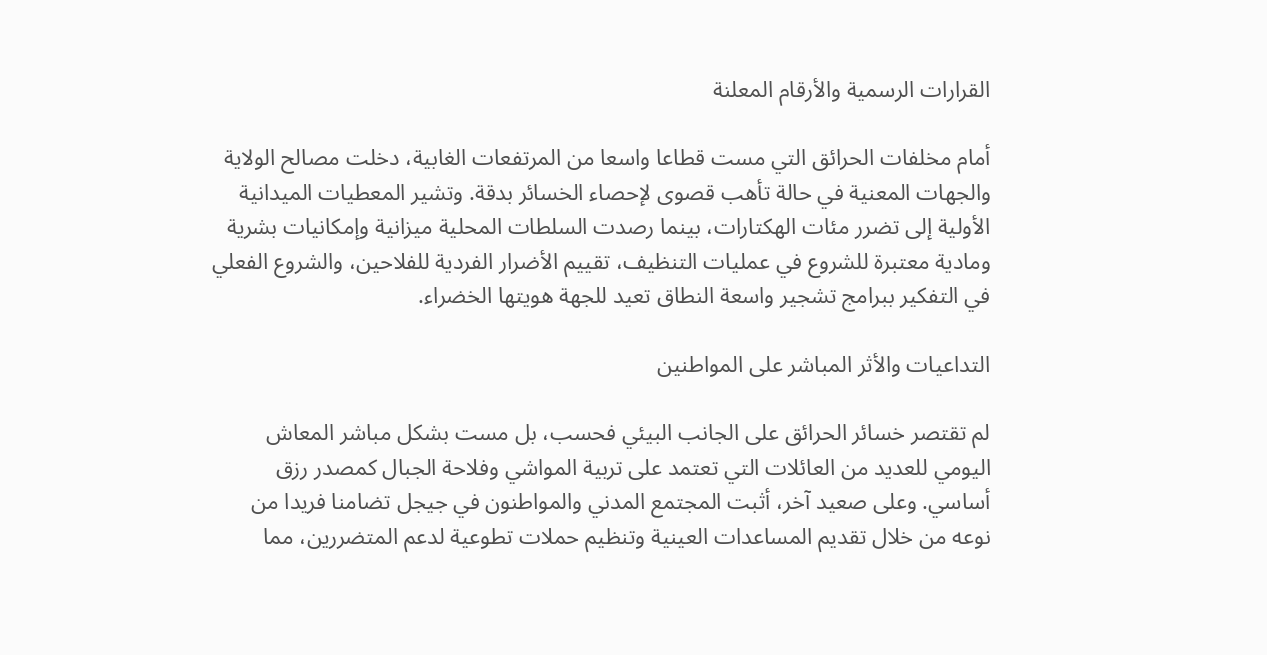القرارات الرسمية والأرقام المعلنة

أمام مخلفات الحرائق التي مست قطاعا واسعا من المرتفعات الغابية، دخلت مصالح الولاية والجهات المعنية في حالة تأهب قصوى لإحصاء الخسائر بدقة. وتشير المعطيات الميدانية الأولية إلى تضرر مئات الهكتارات، بينما رصدت السلطات المحلية ميزانية وإمكانيات بشرية ومادية معتبرة للشروع في عمليات التنظيف، تقييم الأضرار الفردية للفلاحين، والشروع الفعلي في التفكير ببرامج تشجير واسعة النطاق تعيد للجهة هويتها الخضراء.

التداعيات والأثر المباشر على المواطنين

لم تقتصر خسائر الحرائق على الجانب البيئي فحسب، بل مست بشكل مباشر المعاش اليومي للعديد من العائلات التي تعتمد على تربية المواشي وفلاحة الجبال كمصدر رزق أساسي. وعلى صعيد آخر، أثبت المجتمع المدني والمواطنون في جيجل تضامنا فريدا من نوعه من خلال تقديم المساعدات العينية وتنظيم حملات تطوعية لدعم المتضررين، مما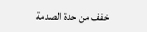خفف من حدة الصدمة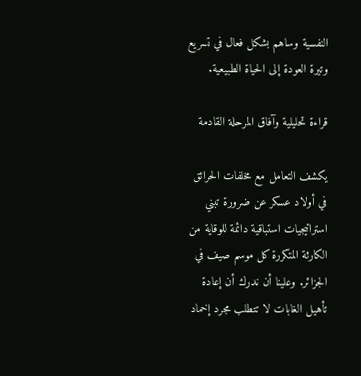النفسية وساهم بشكل فعال في تسريع وتيرة العودة إلى الحياة الطبيعية.

قراءة تحليلية وآفاق المرحلة القادمة

يكشف التعامل مع مخلفات الحرائق في أولاد عسكر عن ضرورة تبني استراتيجيات استباقية دائمة للوقاية من الكارثة المتكررة كل موسم صيف في الجزائر. وعلينا أن ندرك أن إعادة تأهيل الغابات لا تتطلب مجرد إخماد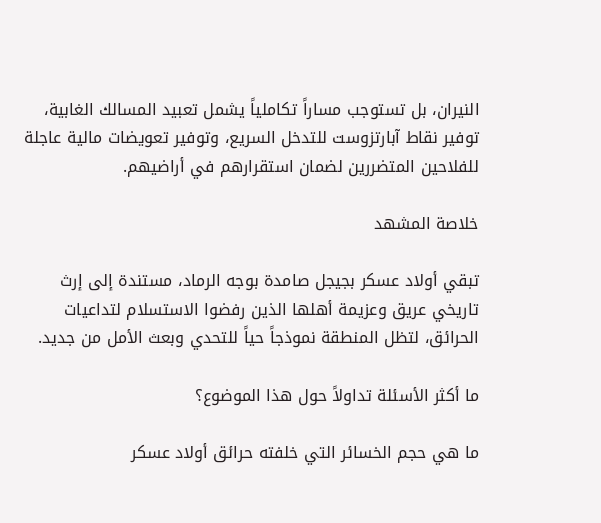النيران، بل تستوجب مساراً تكاملياً يشمل تعبيد المسالك الغابية، توفير نقاط آبارتزوست للتدخل السريع، وتوفير تعويضات مالية عاجلة للفلاحين المتضررين لضمان استقرارهم في أراضيهم.

خلاصة المشهد

تبقي أولاد عسكر بجيجل صامدة بوجه الرماد، مستندة إلى إرث تاريخي عريق وعزيمة أهلها الذين رفضوا الاستسلام لتداعيات الحرائق، لتظل المنطقة نموذجاً حياً للتحدي وبعث الأمل من جديد.

ما أكثر الأسئلة تداولاً حول هذا الموضوع؟

ما هي حجم الخسائر التي خلفته حرائق أولاد عسكر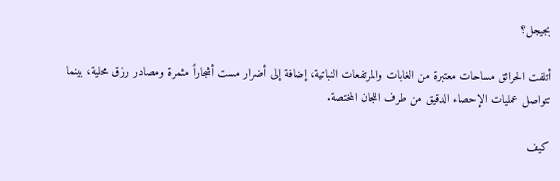بجيجل؟

أتلفت الحرائق مساحات معتبرة من الغابات والمرتفعات النباتية، إضافة إلى أضرار مست أشجاراً مثمرة ومصادر رزق محلية، بينما تتواصل عمليات الإحصاء الدقيق من طرف اللجان المختصة.

كيف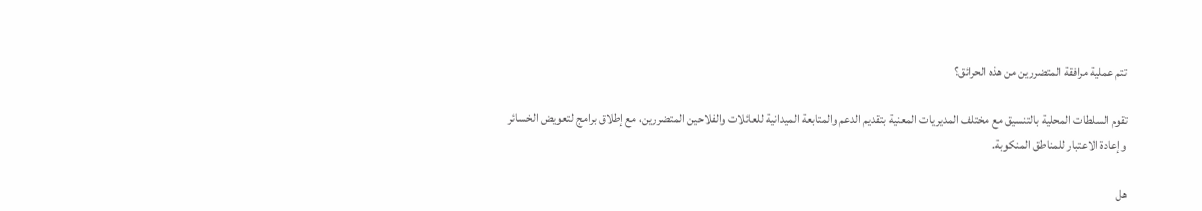تتم عملية مرافقة المتضررين من هذه الحرائق؟

تقوم السلطات المحلية بالتنسيق مع مختلف المديريات المعنية بتقديم الدعم والمتابعة الميدانية للعائلات والفلاحين المتضررين، مع إطلاق برامج لتعويض الخسائر وإعادة الاعتبار للمناطق المنكوبة.

هل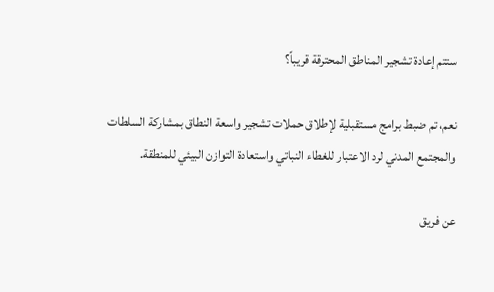ستتم إعادة تشجير المناطق المحترقة قريباً؟

نعم، تم ضبط برامج مستقبلية لإطلاق حملات تشجير واسعة النطاق بمشاركة السلطات والمجتمع المدني لرد الاعتبار للغطاء النباتي واستعادة التوازن البيئي للمنطقة.

عن فريق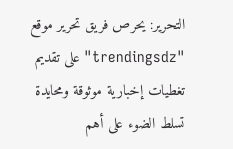التحرير: يحرص فريق تحرير موقع "trendingsdz" على تقديم تغطيات إخبارية موثوقة ومحايدة تسلط الضوء على أهم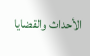الأحداث والقضايا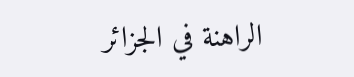الراهنة في الجزائر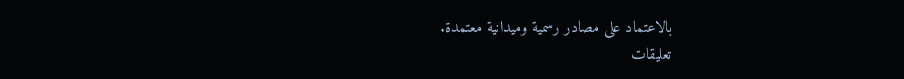بالاعتماد على مصادر رسمية وميدانية معتمدة.
تعليقات